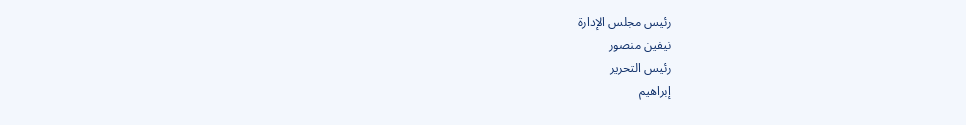رئيس مجلس الإدارة
نيفين منصور
رئيس التحرير
إبراهيم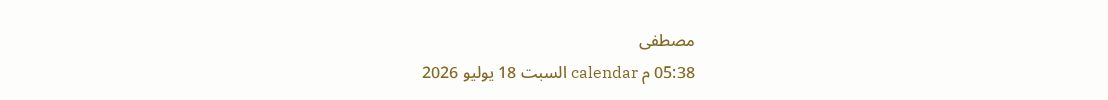مصطفى
05:38 م calendar السبت 18 يوليو 2026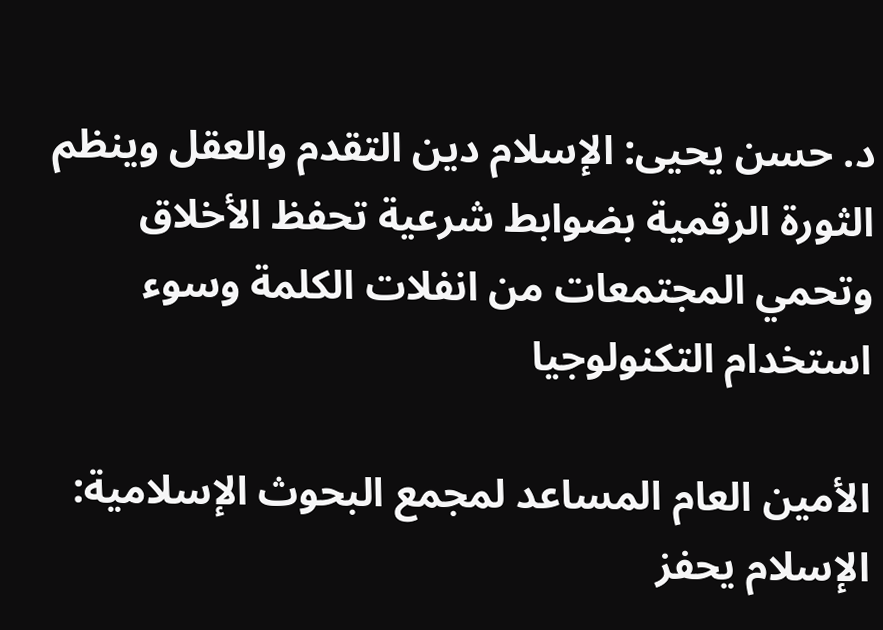د. حسن يحيى: الإسلام دين التقدم والعقل وينظم الثورة الرقمية بضوابط شرعية تحفظ الأخلاق وتحمي المجتمعات من انفلات الكلمة وسوء استخدام التكنولوجيا

الأمين العام المساعد لمجمع البحوث الإسلامية: الإسلام يحفز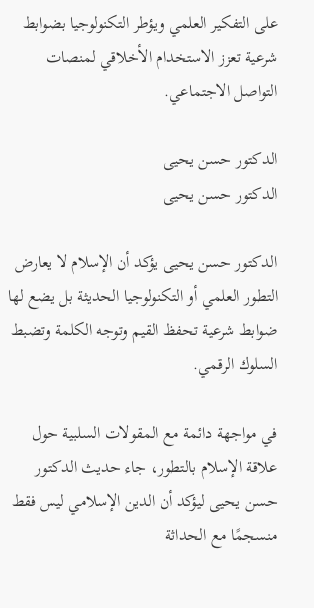على التفكير العلمي ويؤطر التكنولوجيا بضوابط شرعية تعزز الاستخدام الأخلاقي لمنصات التواصل الاجتماعي.

الدكتور حسن يحيى
الدكتور حسن يحيى

الدكتور حسن يحيى يؤكد أن الإسلام لا يعارض التطور العلمي أو التكنولوجيا الحديثة بل يضع لها ضوابط شرعية تحفظ القيم وتوجه الكلمة وتضبط السلوك الرقمي.

في مواجهة دائمة مع المقولات السلبية حول علاقة الإسلام بالتطور، جاء حديث الدكتور حسن يحيى ليؤكد أن الدين الإسلامي ليس فقط منسجمًا مع الحداثة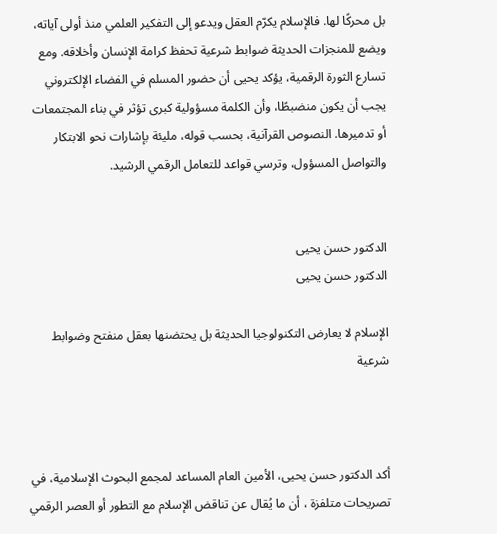بل محركًا لها. فالإسلام يكرّم العقل ويدعو إلى التفكير العلمي منذ أولى آياته، ويضع للمنجزات الحديثة ضوابط شرعية تحفظ كرامة الإنسان وأخلاقه. ومع تسارع الثورة الرقمية، يؤكد يحيى أن حضور المسلم في الفضاء الإلكتروني يجب أن يكون منضبطًا، وأن الكلمة مسؤولية كبرى تؤثر في بناء المجتمعات أو تدميرها. النصوص القرآنية، بحسب قوله، مليئة بإشارات نحو الابتكار والتواصل المسؤول، وترسي قواعد للتعامل الرقمي الرشيد.


الدكتور حسن يحيى
الدكتور حسن يحيى

الإسلام لا يعارض التكنولوجيا الحديثة بل يحتضنها بعقل منفتح وضوابط شرعية



أكد الدكتور حسن يحيى، الأمين العام المساعد لمجمع البحوث الإسلامية، في تصريحات متلفزة ، أن ما يُقال عن تناقض الإسلام مع التطور أو العصر الرقمي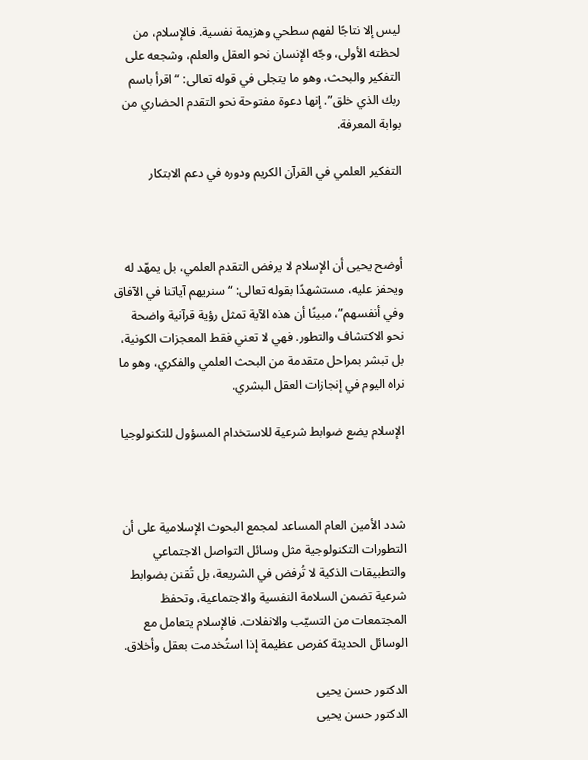ليس إلا نتاجًا لفهم سطحي وهزيمة نفسية. فالإسلام، من لحظته الأولى، وجّه الإنسان نحو العقل والعلم، وشجعه على التفكير والبحث، وهو ما يتجلى في قوله تعالى: “اقرأ باسم ربك الذي خلق”. إنها دعوة مفتوحة نحو التقدم الحضاري من بوابة المعرفة.

التفكير العلمي في القرآن الكريم ودوره في دعم الابتكار



أوضح يحيى أن الإسلام لا يرفض التقدم العلمي، بل يمهّد له ويحفز عليه، مستشهدًا بقوله تعالى: “سنريهم آياتنا في الآفاق وفي أنفسهم”، مبينًا أن هذه الآية تمثل رؤية قرآنية واضحة نحو الاكتشاف والتطور. فهي لا تعني فقط المعجزات الكونية، بل تبشر بمراحل متقدمة من البحث العلمي والفكري، وهو ما نراه اليوم في إنجازات العقل البشري.

الإسلام يضع ضوابط شرعية للاستخدام المسؤول للتكنولوجيا



شدد الأمين العام المساعد لمجمع البحوث الإسلامية على أن التطورات التكنولوجية مثل وسائل التواصل الاجتماعي والتطبيقات الذكية لا تُرفض في الشريعة، بل تُقنن بضوابط شرعية تضمن السلامة النفسية والاجتماعية، وتحفظ المجتمعات من التسيّب والانفلات. فالإسلام يتعامل مع الوسائل الحديثة كفرص عظيمة إذا استُخدمت بعقل وأخلاق.

الدكتور حسن يحيى
الدكتور حسن يحيى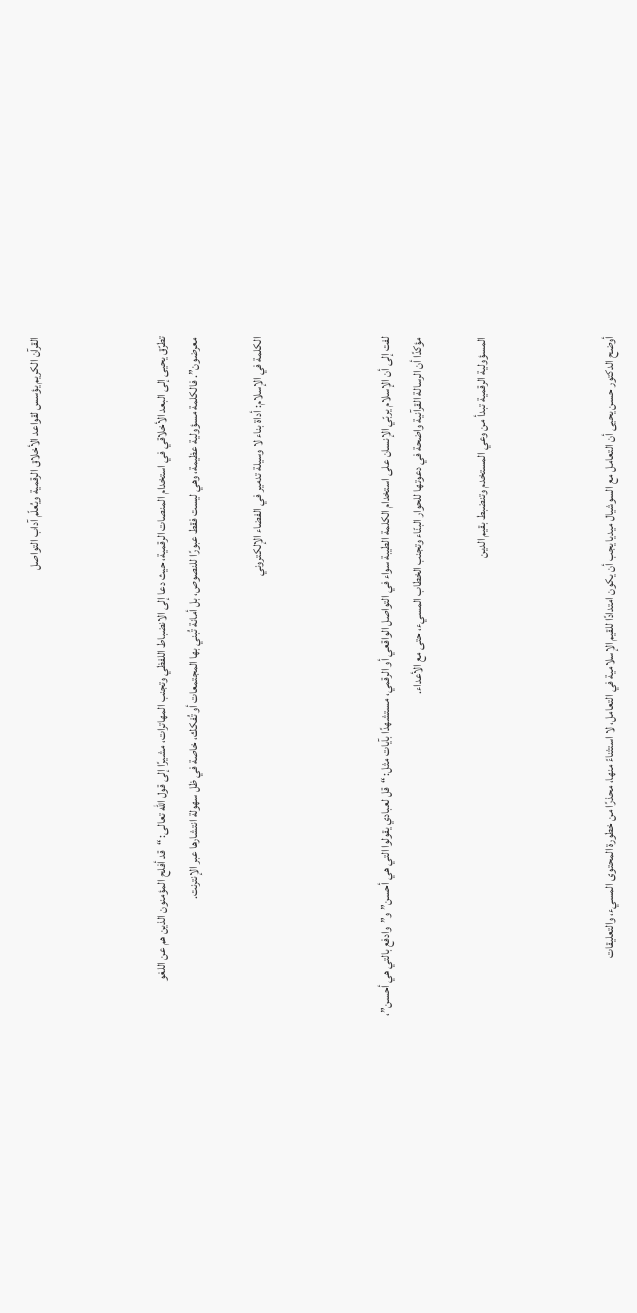القرآن الكريم يؤسس لقواعد الأخلاق الرقمية ويُعلّم آداب التواصل



تطرّق يحيى إلى البعد الأخلاقي في استخدام المنصات الرقمية، حيث دعا إلى الانضباط اللفظي وتجنب المهاترات، مشيرًا إلى قول الله تعالى: “قد أفلح المؤمنون الذين هم عن اللغو معرضون”. فالكلمة مسؤولية عظيمة، وهي ليست فقط عبورًا للنصوص، بل أمانة تُبني بها المجتمعات أو تُفكك، خاصة في ظل سهولة انتشارها عبر الإنترنت.

الكلمة في الإسلام: أداة بناء لا وسيلة تدمير في الفضاء الإلكتروني



لفت إلى أن الإسلام يربّي الإنسان على استخدام الكلمة الطيبة سواء في التواصل الواقعي أو الرقمي، مستشهدًا بآيات مثل: “قل لعبادي يقولوا التي هي أحسن” و”وادفع بالتي هي أحسن”، مؤكدًا أن الرسالة القرآنية واضحة في دعوتها للحوار البنّاء وتجنب الخطاب المسيء، حتى مع الأعداء.

المسؤولية الرقمية تبدأ من وعي المستخدم وتنضبط بقيم الدين



أوضح الدكتور حسن يحيى أن التعامل مع السوشيال ميديا يجب أن يكون امتدادًا للقيم الإسلامية في التعامل، لا استثناءً منها، محذرًا من خطورة المحتوى المسيء، والتعليقات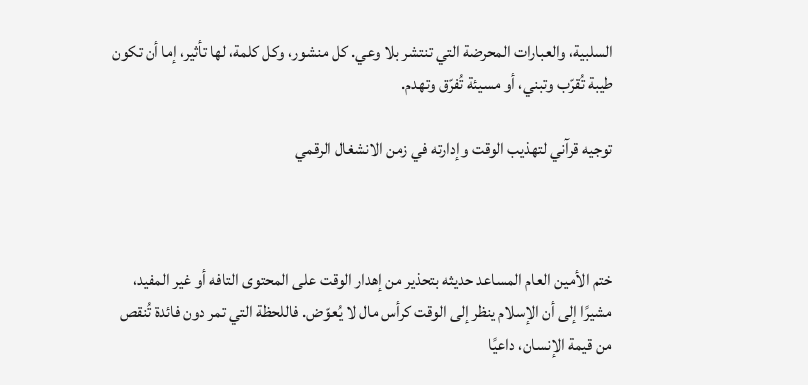السلبية، والعبارات المحرضة التي تنتشر بلا وعي. كل منشور، وكل كلمة، لها تأثير، إما أن تكون طيبة تُقرّب وتبني، أو مسيئة تُفرّق وتهدم.

توجيه قرآني لتهذيب الوقت وإدارته في زمن الانشغال الرقمي



ختم الأمين العام المساعد حديثه بتحذير من إهدار الوقت على المحتوى التافه أو غير المفيد، مشيرًا إلى أن الإسلام ينظر إلى الوقت كرأس مال لا يُعوّض. فاللحظة التي تمر دون فائدة تُنقص من قيمة الإنسان، داعيًا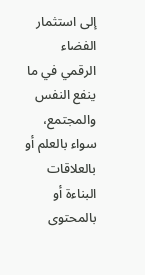إلى استثمار الفضاء الرقمي في ما ينفع النفس والمجتمع، سواء بالعلم أو بالعلاقات البناءة أو بالمحتوى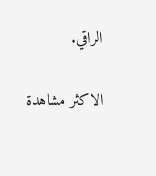الراقي.

الاكثر مشاهدة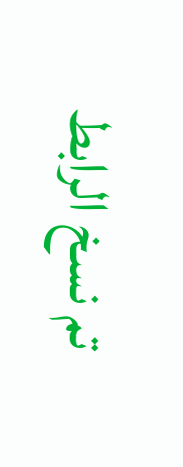تم نسخ الرابط